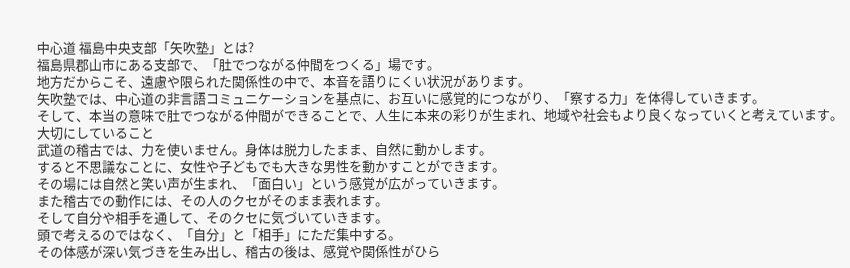中心道 福島中央支部「矢吹塾」とは?
福島県郡山市にある支部で、「肚でつながる仲間をつくる」場です。
地方だからこそ、遠慮や限られた関係性の中で、本音を語りにくい状況があります。
矢吹塾では、中心道の非言語コミュニケーションを基点に、お互いに感覚的につながり、「察する力」を体得していきます。
そして、本当の意味で肚でつながる仲間ができることで、人生に本来の彩りが生まれ、地域や社会もより良くなっていくと考えています。
大切にしていること
武道の稽古では、力を使いません。身体は脱力したまま、自然に動かします。
すると不思議なことに、女性や子どもでも大きな男性を動かすことができます。
その場には自然と笑い声が生まれ、「面白い」という感覚が広がっていきます。
また稽古での動作には、その人のクセがそのまま表れます。
そして自分や相手を通して、そのクセに気づいていきます。
頭で考えるのではなく、「自分」と「相手」にただ集中する。
その体感が深い気づきを生み出し、稽古の後は、感覚や関係性がひら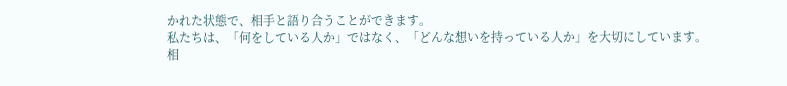かれた状態で、相手と語り合うことができます。
私たちは、「何をしている人か」ではなく、「どんな想いを持っている人か」を大切にしています。
相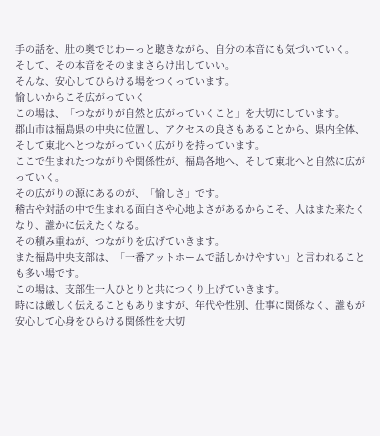手の話を、肚の奥でじわーっと聴きながら、自分の本音にも気づいていく。
そして、その本音をそのままさらけ出していい。
そんな、安心してひらける場をつくっています。
愉しいからこそ広がっていく
この場は、「つながりが自然と広がっていくこと」を大切にしています。
郡山市は福島県の中央に位置し、アクセスの良さもあることから、県内全体、そして東北へとつながっていく広がりを持っています。
ここで生まれたつながりや関係性が、福島各地へ、そして東北へと自然に広がっていく。
その広がりの源にあるのが、「愉しさ」です。
稽古や対話の中で生まれる面白さや心地よさがあるからこそ、人はまた来たくなり、誰かに伝えたくなる。
その積み重ねが、つながりを広げていきます。
また福島中央支部は、「一番アットホームで話しかけやすい」と言われることも多い場です。
この場は、支部生一人ひとりと共につくり上げていきます。
時には厳しく伝えることもありますが、年代や性別、仕事に関係なく、誰もが安心して心身をひらける関係性を大切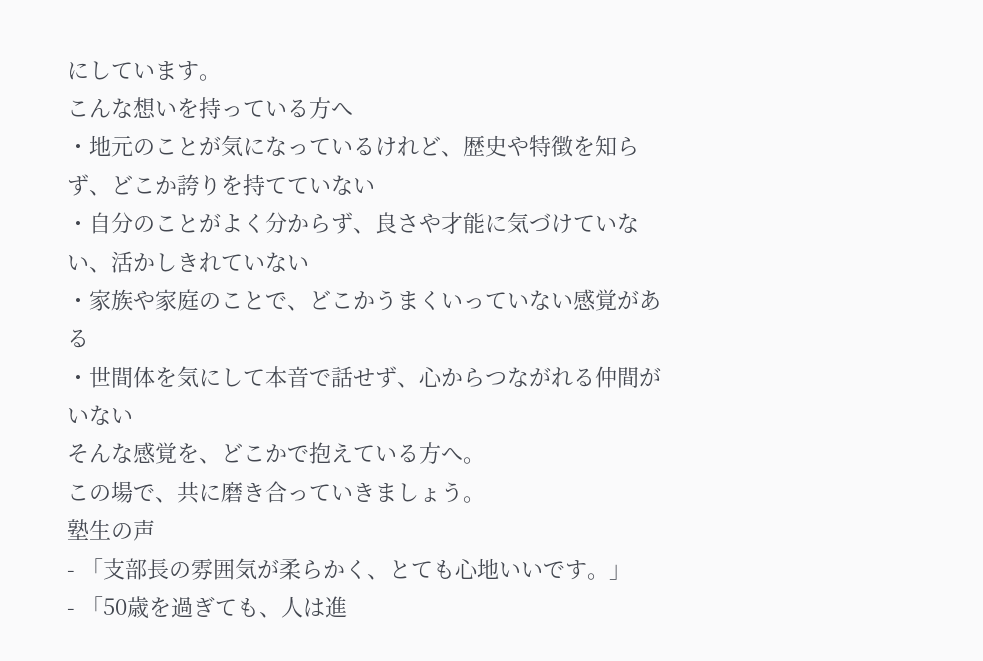にしています。
こんな想いを持っている方へ
・地元のことが気になっているけれど、歴史や特徴を知らず、どこか誇りを持てていない
・自分のことがよく分からず、良さや才能に気づけていない、活かしきれていない
・家族や家庭のことで、どこかうまくいっていない感覚がある
・世間体を気にして本音で話せず、心からつながれる仲間がいない
そんな感覚を、どこかで抱えている方へ。
この場で、共に磨き合っていきましょう。
塾生の声
- 「支部長の雰囲気が柔らかく、とても心地いいです。」
- 「50歳を過ぎても、人は進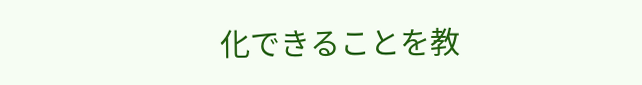化できることを教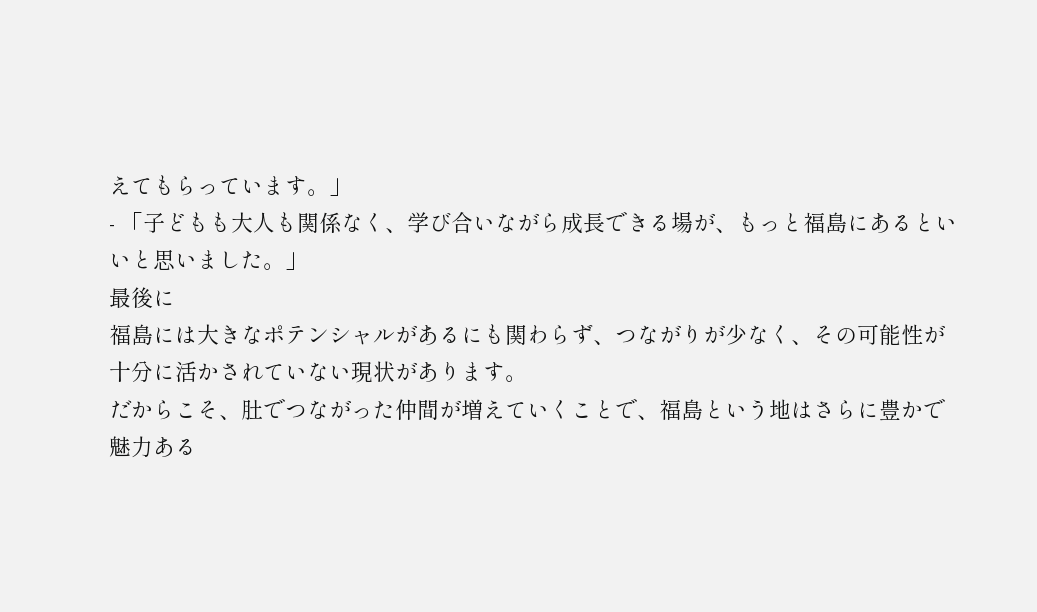えてもらっています。」
- 「子どもも大人も関係なく、学び合いながら成長できる場が、もっと福島にあるといいと思いました。」
最後に
福島には大きなポテンシャルがあるにも関わらず、つながりが少なく、その可能性が十分に活かされていない現状があります。
だからこそ、肚でつながった仲間が増えていくことで、福島という地はさらに豊かで魅力ある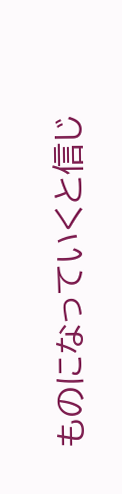ものになっていくと信じ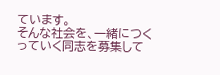ています。
そんな社会を、一緒につくっていく同志を募集して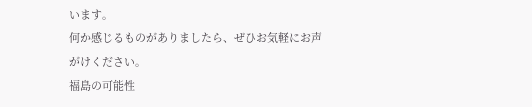います。
何か感じるものがありましたら、ぜひお気軽にお声がけください。
福島の可能性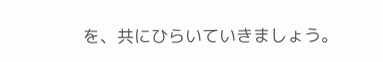を、共にひらいていきましょう。